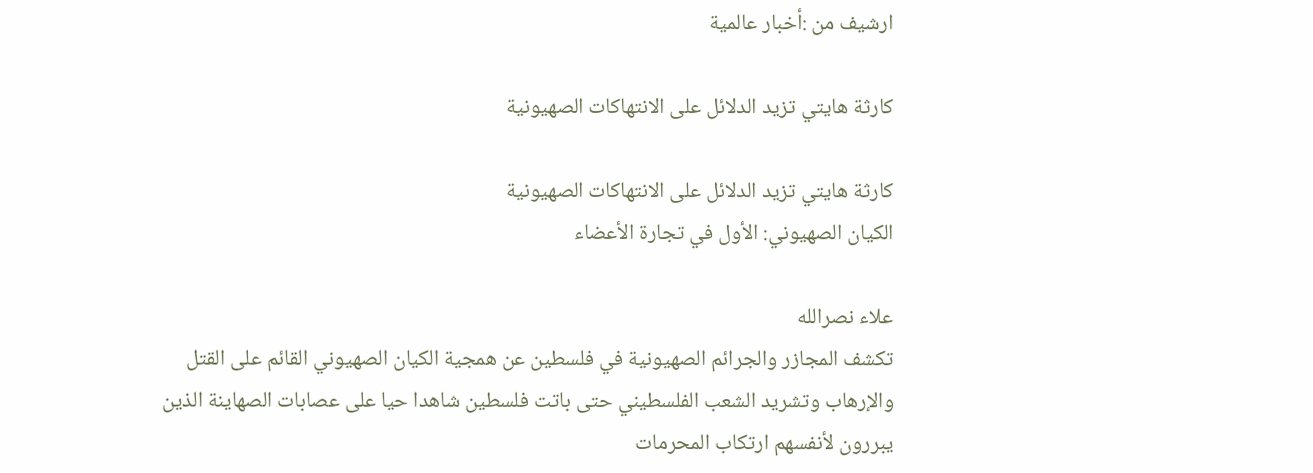ارشيف من :أخبار عالمية

كارثة هايتي تزيد الدلائل على الانتهاكات الصهيونية

كارثة هايتي تزيد الدلائل على الانتهاكات الصهيونية
الكيان الصهيوني: الأول في تجارة الأعضاء

علاء نصرالله
تكشف المجازر والجرائم الصهيونية في فلسطين عن همجية الكيان الصهيوني القائم على القتل والإرهاب وتشريد الشعب الفلسطيني حتى باتت فلسطين شاهدا حيا على عصابات الصهاينة الذين يبررون لأنفسهم ارتكاب المحرمات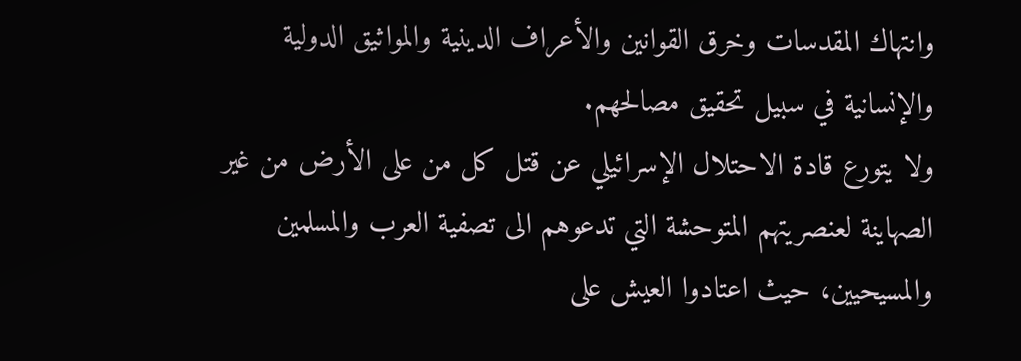وانتهاك المقدسات وخرق القوانين والأعراف الدينية والمواثيق الدولية والإنسانية في سبيل تحقيق مصالحهم.
ولا يتورع قادة الاحتلال الإسرائيلي عن قتل كل من على الأرض من غير الصهاينة لعنصريتهم المتوحشة التي تدعوهم الى تصفية العرب والمسلمين والمسيحيين، حيث اعتادوا العيش على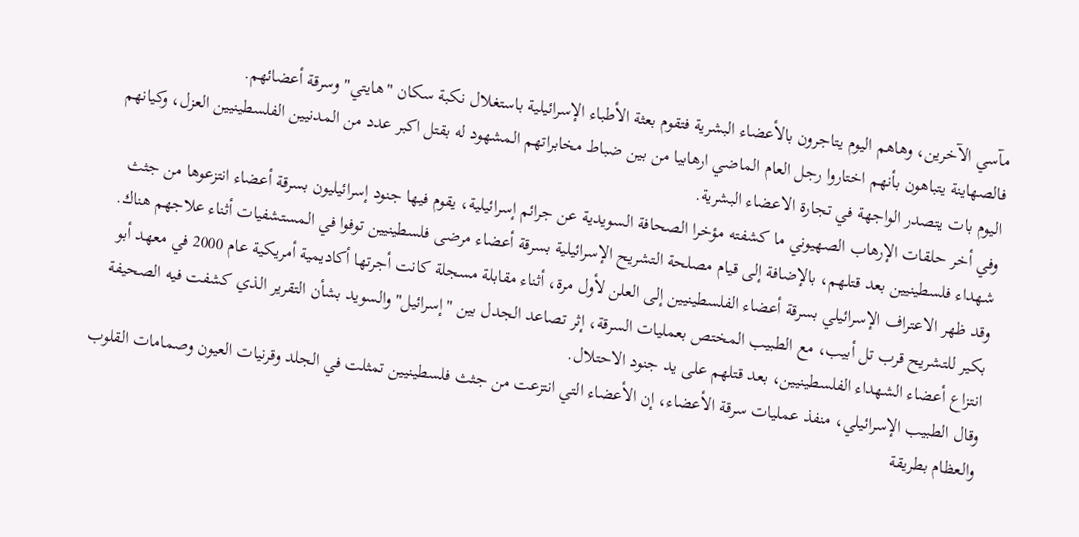مآسي الآخرين، وهاهم اليوم يتاجرون بالأعضاء البشرية فتقوم بعثة الأطباء الإسرائيلية باستغلال نكبة سكان "هايتي" وسرقة أعضائهم.
فالصهاينة يتباهون بأنهم اختاروا رجل العام الماضي ارهابيا من بين ضباط مخابراتهم المشهود له بقتل اكبر عدد من المدنيين الفلسطينيين العزل، وكيانهم اليوم بات يتصدر الواجهة في تجارة الاعضاء البشرية.
وفي أخر حلقات الإرهاب الصهيوني ما كشفته مؤخرا الصحافة السويدية عن جرائم إسرائيلية، يقوم فيها جنود إسرائيليون بسرقة أعضاء انتزعوها من جثث شهداء فلسطينيين بعد قتلهم، بالإضافة إلى قيام مصلحة التشريح الإسرائيلية بسرقة أعضاء مرضى فلسطينيين توفوا في المستشفيات أثناء علاجهم هناك.
وقد ظهر الاعتراف الإسرائيلي بسرقة أعضاء الفلسطينيين إلى العلن لأول مرة، أثناء مقابلة مسجلة كانت أجرتها أكاديمية أمريكية عام 2000 في معهد أبو بكير للتشريح قرب تل أبيب، مع الطبيب المختص بعمليات السرقة، إثر تصاعد الجدل بين "إسرائيل" والسويد بشأن التقرير الذي كشفت فيه الصحيفة انتزاع أعضاء الشهداء الفلسطينيين، بعد قتلهم على يد جنود الاحتلال.
وقال الطبيب الإسرائيلي، منفذ عمليات سرقة الأعضاء، إن الأعضاء التي انتزعت من جثث فلسطينيين تمثلت في الجلد وقرنيات العيون وصمامات القلوب والعظام بطريقة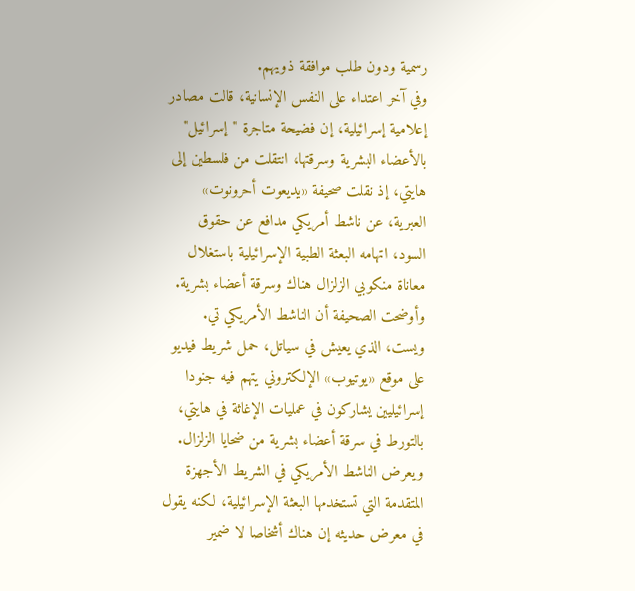رسمية ودون طلب موافقة ذويهم.
وفي آخر اعتداء على النفس الإنسانية، قالت مصادر إعلامية إسرائيلية، إن فضيحة متاجرة "إسرائيل" بالأعضاء البشرية وسرقتها، انتقلت من فلسطين إلى هايتي، إذ نقلت صحيفة «يديعوت أحرونوت» العبرية، عن ناشط أمريكي مدافع عن حقوق السود، اتهامه البعثة الطبية الإسرائيلية باستغلال معاناة منكوبي الزلزال هناك وسرقة أعضاء بشرية.
وأوضحت الصحيفة أن الناشط الأمريكي تي. ويست، الذي يعيش في سياتل، حمل شريط فيديو على موقع «يوتيوب» الإلكتروني يتهم فيه جنودا إسرائيليين يشاركون في عمليات الإغاثة في هايتي، بالتورط في سرقة أعضاء بشرية من ضحايا الزلزال.
ويعرض الناشط الأمريكي في الشريط الأجهزة المتقدمة التي تستخدمها البعثة الإسرائيلية، لكنه يقول في معرض حديثه إن هناك أشخاصا لا ضمير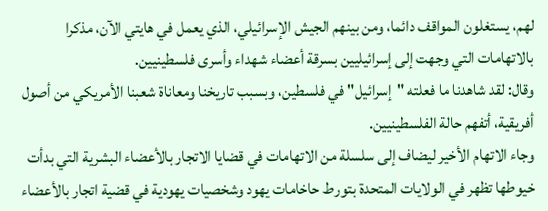لهم، يستغلون المواقف دائما، ومن بينهم الجيش الإسرائيلي، الذي يعمل في هايتي الآن، مذكرا بالاتهامات التي وجهت إلى إسرائيليين بسرقة أعضاء شهداء وأسرى فلسطينيين.
وقال: لقد شاهدنا ما فعلته "إسرائيل" في فلسطين، وبسبب تاريخنا ومعاناة شعبنا الأمريكي من أصول أفريقية، أتفهم حالة الفلسطينيين.
وجاء الاتهام الأخير ليضاف إلى سلسلة من الاتهامات في قضايا الاتجار بالأعضاء البشرية التي بدأت خيوطها تظهر في الولايات المتحدة بتورط حاخامات يهود وشخصيات يهودية في قضية اتجار بالأعضاء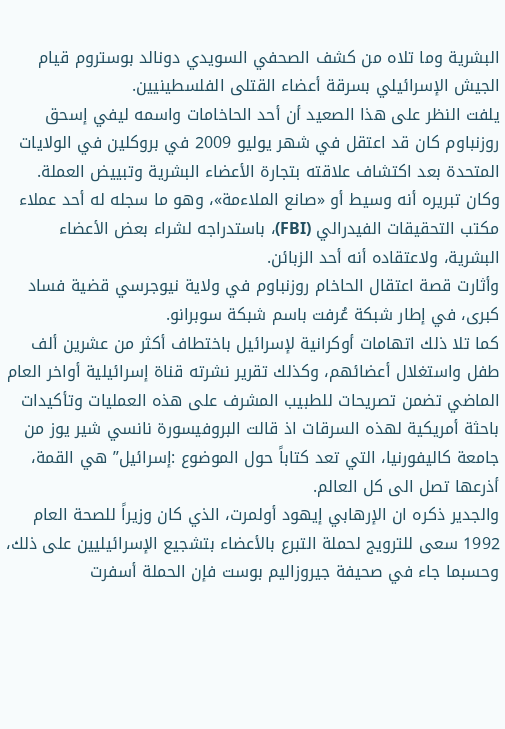البشرية وما تلاه من كشف الصحفي السويدي دونالد بوستروم قيام الجيش الإسرائيلي بسرقة أعضاء القتلى الفلسطينيين.
يلفت النظر على هذا الصعيد أن أحد الحاخامات واسمه ليفي إسحق روزنباوم كان قد اعتقل في شهر يوليو 2009 في بروكلين في الولايات المتحدة بعد اكتشاف علاقته بتجارة الأعضاء البشرية وتبييض العملة. وكان تبريره أنه وسيط أو «صانع الملاءمة»، وهو ما سجله له أحد عملاء مكتب التحقيقات الفيدرالي (FBI)، باستدراجه لشراء بعض الأعضاء البشرية، ولاعتقاده أنه أحد الزبائن.
وأثارت قصة اعتقال الحاخام روزنباوم في ولاية نيوجرسي قضية فساد كبرى، في إطار شبكة عُرفت باسم شبكة سوبرانو.
كما تلا ذلك اتهامات أوكرانية لإسرائيل باختطاف أكثر من عشرين ألف طفل واستغلال أعضائهم، وكذلك تقرير نشرته قناة إسرائيلية أواخر العام الماضي تضمن تصريحات للطبيب المشرف على هذه العمليات وتأكيدات باحثة أمريكية لهذه السرقات اذ قالت البروفيسورة نانسي شير يوز من جامعة كاليفورنيا، التي تعد كتاباً حول الموضوع :إسرائيل” هي القمة، أذرعها تصل الى كل العالم.
والجدير ذكره ان الإرهابي إيهود أولمرت، الذي كان وزيراً للصحة العام 1992 سعى للترويج لحملة التبرع بالأعضاء بتشجيع الإسرائيليين على ذلك، وحسبما جاء في صحيفة جيروزاليم بوست فإن الحملة أسفرت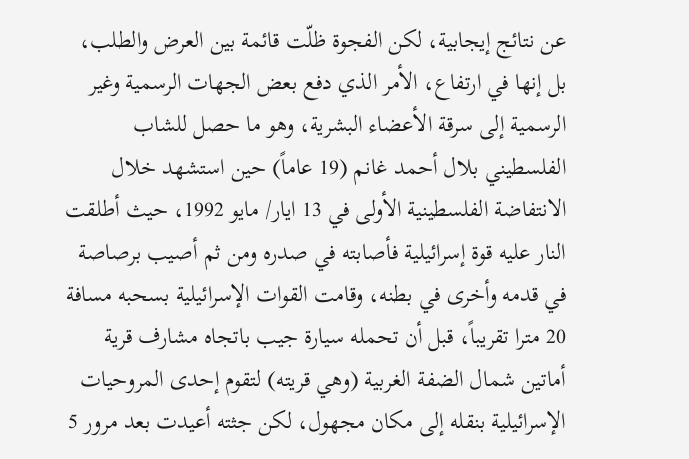عن نتائج إيجابية، لكن الفجوة ظلّت قائمة بين العرض والطلب، بل إنها في ارتفاع، الأمر الذي دفع بعض الجهات الرسمية وغير الرسمية إلى سرقة الأعضاء البشرية، وهو ما حصل للشاب الفلسطيني بلال أحمد غانم (19 عاماً) حين استشهد خلال الانتفاضة الفلسطينية الأولى في 13 ايار/ مايو 1992، حيث أطلقت النار عليه قوة إسرائيلية فأصابته في صدره ومن ثم أصيب برصاصة في قدمه وأخرى في بطنه، وقامت القوات الإسرائيلية بسحبه مسافة 20 مترا تقريباً، قبل أن تحمله سيارة جيب باتجاه مشارف قرية أماتين شمال الضفة الغربية (وهي قريته) لتقوم إحدى المروحيات الإسرائيلية بنقله إلى مكان مجهول، لكن جثته أعيدت بعد مرور 5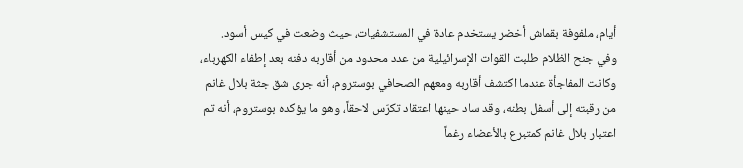أيام، ملفوفة بقماش أخضر يستخدم عادة في المستشفيات، حيث وضعت في كيس أسود.
وفي جنح الظلام طلبت القوات الإسرائيلية من عدد محدود من أقاربه دفنه بعد إطفاء الكهرباء، وكانت المفاجأة عندما اكتشف أقاربه ومعهم الصحافي بوستروم، أنه جرى شق جثة بلال غانم من رقبته إلى أسفل بطنه، وقد ساد حينها اعتقاد تكرّس لاحقاً، وهو ما يؤكده بوستروم، أنه تم اعتبار بلال غانم كمتبرع بالأعضاء رغماً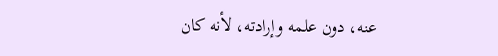عنه، دون علمه وإرادته، لأنه كان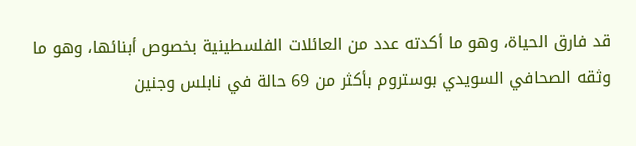قد فارق الحياة، وهو ما أكدته عدد من العائلات الفلسطينية بخصوص أبنائها، وهو ما وثقه الصحافي السويدي بوستروم بأكثر من 69 حالة في نابلس وجنين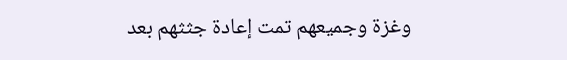وغزة وجميعهم تمت إعادة جثثهم بعد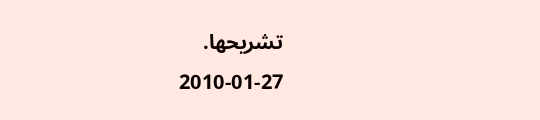تشريحها.
2010-01-27